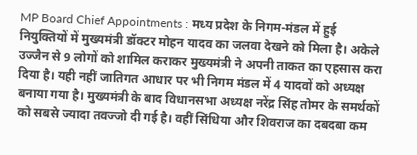MP Board Chief Appointments : मध्य प्रदेश के निगम-मंडल में हुई नियुक्तियों में मुख्यमंत्री डॉक्टर मोहन यादव का जलवा देखने को मिला है। अकेले उज्जैन से 9 लोगों को शामिल कराकर मुख्यमंत्री ने अपनी ताकत का एहसास करा दिया है। यही नहीं जातिगत आधार पर भी निगम मंडल में 4 यादवों को अध्यक्ष बनाया गया है। मुख्यमंत्री के बाद विधानसभा अध्यक्ष नरेंद्र सिंह तोमर के समर्थकों को सबसे ज्यादा तवज्जो दी गई है। वहीं सिंधिया और शिवराज का दबदबा कम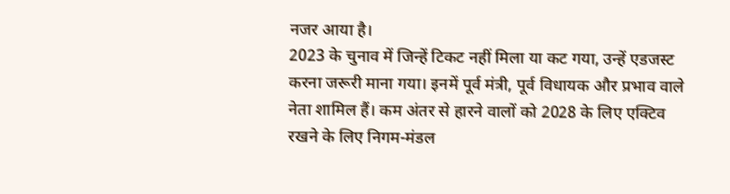नजर आया है।
2023 के चुनाव में जिन्हें टिकट नहीं मिला या कट गया, उन्हें एडजस्ट करना जरूरी माना गया। इनमें पूर्व मंत्री, पूर्व विधायक और प्रभाव वाले नेता शामिल हैं। कम अंतर से हारने वालों को 2028 के लिए एक्टिव रखने के लिए निगम-मंडल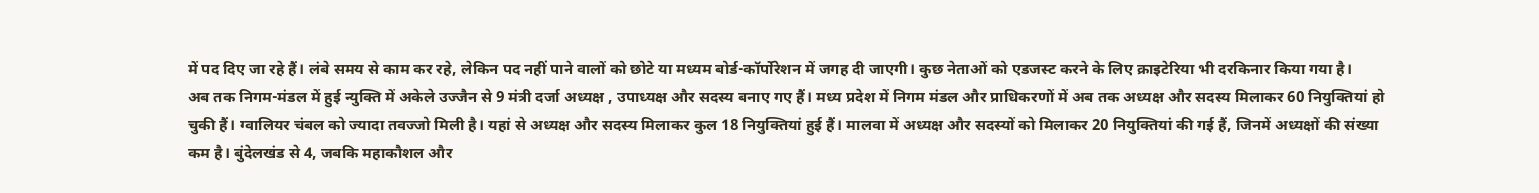में पद दिए जा रहे हैं। लंबे समय से काम कर रहे, लेकिन पद नहीं पाने वालों को छोटे या मध्यम बोर्ड-कॉर्पोरेशन में जगह दी जाएगी। कुछ नेताओं को एडजस्ट करने के लिए क्राइटेरिया भी दरकिनार किया गया है।
अब तक निगम-मंडल में हुई न्युक्ति में अकेले उज्जैन से 9 मंत्री दर्जा अध्यक्ष , उपाध्यक्ष और सदस्य बनाए गए हैं। मध्य प्रदेश में निगम मंडल और प्राधिकरणों में अब तक अध्यक्ष और सदस्य मिलाकर 60 नियुक्तियां हो चुकी हैं। ग्वालियर चंबल को ज्यादा तवज्जो मिली है। यहां से अध्यक्ष और सदस्य मिलाकर कुल 18 नियुक्तियां हुई हैं। मालवा में अध्यक्ष और सदस्यों को मिलाकर 20 नियुक्तियां की गई हैं, जिनमें अध्यक्षों की संख्या कम है। बुंदेलखंड से 4, जबकि महाकौशल और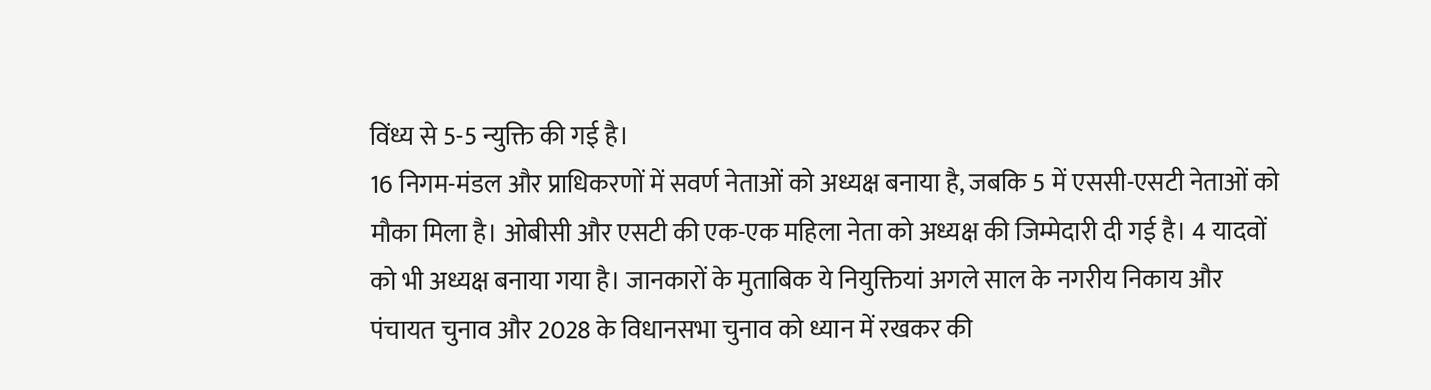विंध्य से 5-5 न्युक्ति की गई है।
16 निगम-मंडल और प्राधिकरणों में सवर्ण नेताओं को अध्यक्ष बनाया है, जबकि 5 में एससी-एसटी नेताओं को मौका मिला है। ओबीसी और एसटी की एक-एक महिला नेता को अध्यक्ष की जिम्मेदारी दी गई है। 4 यादवों को भी अध्यक्ष बनाया गया है। जानकारों के मुताबिक ये नियुक्तियां अगले साल के नगरीय निकाय और पंचायत चुनाव और 2028 के विधानसभा चुनाव को ध्यान में रखकर की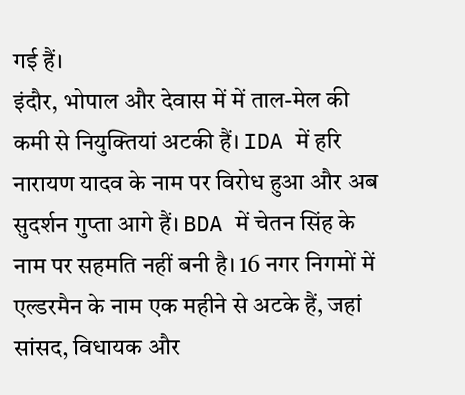गई हैं।
इंदौर, भोपाल और देवास में में ताल-मेल की कमी से नियुक्तियां अटकी हैं। IDA में हरि नारायण यादव के नाम पर विरोध हुआ और अब सुदर्शन गुप्ता आगे हैं। BDA में चेतन सिंह के नाम पर सहमति नहीं बनी है। 16 नगर निगमों में एल्डरमैन के नाम एक महीने से अटके हैं, जहां सांसद, विधायक और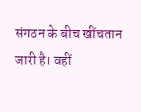संगठन के बीच खींचतान जारी है। वहीं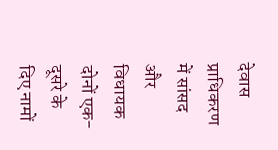देवास प्राधिकरण में सांसद और विधायक दोनों एक-दूसरे के दिए नामों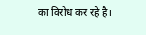का विरोध कर रहे है।